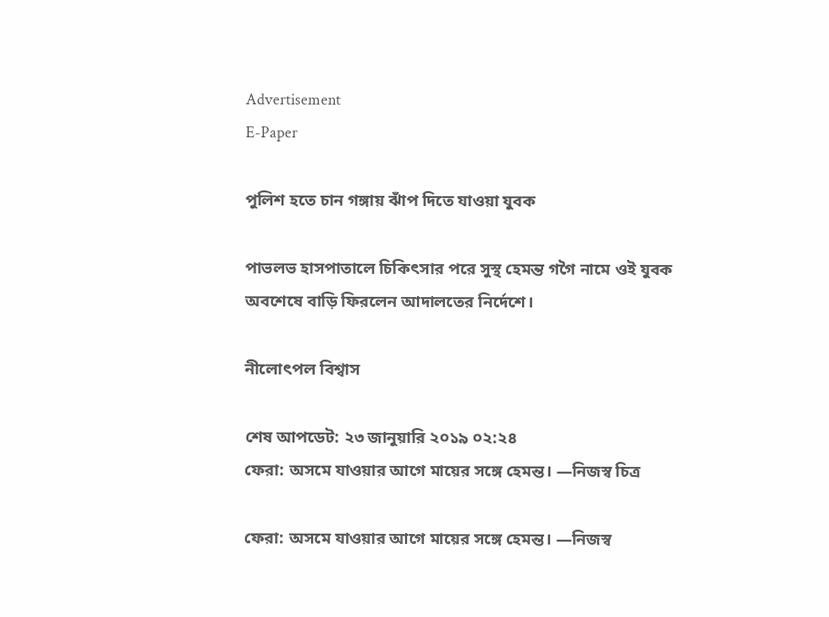Advertisement
E-Paper

পুলিশ হতে চান গঙ্গায় ঝাঁপ দিতে যাওয়া যুবক

পাভলভ হাসপাতালে চিকিৎসার পরে সুস্থ হেমন্ত গগৈ নামে ওই যুবক অবশেষে বাড়ি ফিরলেন আদালতের নির্দেশে।

নীলোৎপল বিশ্বাস

শেষ আপডেট: ২৩ জানুয়ারি ২০১৯ ০২:২৪
ফেরা: অসমে যাওয়ার আগে মায়ের সঙ্গে হেমন্ত। —নিজস্ব চিত্র

ফেরা: অসমে যাওয়ার আগে মায়ের সঙ্গে হেমন্ত। —নিজস্ব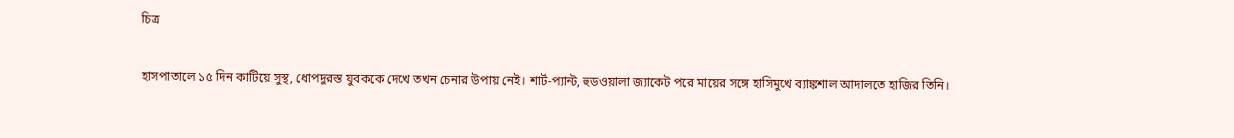চিত্র

হাসপাতালে ১৫ দিন কাটিয়ে সুস্থ, ধোপদুরস্ত যুবককে দেখে তখন চেনার উপায় নেই। শার্ট-প্যান্ট, হুডওয়ালা জ্যাকেট পরে মায়ের সঙ্গে হাসিমুখে ব্যাঙ্কশাল আদালতে হাজির তিনি।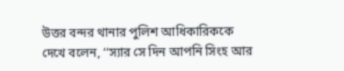উত্তর বন্দর থানার পুলিশ আধিকারিককে দেখে বলেন, ‘‘স্যার সে দিন আপনি সিংহ আর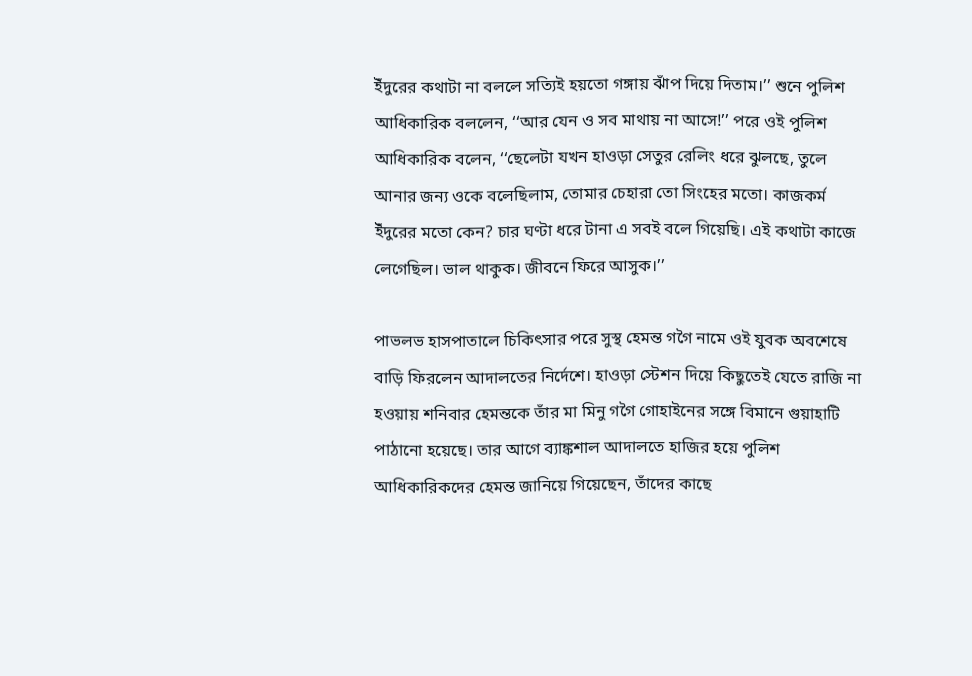ইঁদুরের কথাটা না বললে সত্যিই হয়তো গঙ্গায় ঝাঁপ দিয়ে দিতাম।’’ শুনে পুলিশ আধিকারিক বললেন, ‘‘আর যেন ও সব মাথায় না আসে!’’ পরে ওই পুলিশ আধিকারিক বলেন, ‘‘ছেলেটা যখন হাওড়া সেতুর রেলিং ধরে ঝুলছে, তুলে আনার জন্য ওকে বলেছিলাম, তোমার চেহারা তো সিংহের মতো। কাজকর্ম ইঁদুরের মতো কেন? চার ঘণ্টা ধরে টানা এ সবই বলে গিয়েছি। এই কথাটা কাজে লেগেছিল। ভাল থাকুক। জীবনে ফিরে আসুক।’’

পাভলভ হাসপাতালে চিকিৎসার পরে সুস্থ হেমন্ত গগৈ নামে ওই যুবক অবশেষে বাড়ি ফিরলেন আদালতের নির্দেশে। হাওড়া স্টেশন দিয়ে কিছুতেই যেতে রাজি না হওয়ায় শনিবার হেমন্তকে তাঁর মা মিনু গগৈ গোহাইনের সঙ্গে বিমানে গুয়াহাটি পাঠানো হয়েছে। তার আগে ব্যাঙ্কশাল আদালতে হাজির হয়ে পুলিশ আধিকারিকদের হেমন্ত জানিয়ে গিয়েছেন, তাঁদের কাছে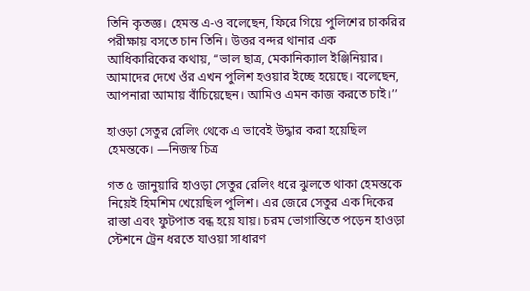তিনি কৃতজ্ঞ। হেমন্ত এ-ও বলেছেন, ফিরে গিয়ে পুলিশের চাকরির পরীক্ষায় বসতে চান তিনি। উত্তর বন্দর থানার এক আধিকারিকের কথায়, ‘‘ভাল ছাত্র, মেকানিক্যাল ইঞ্জিনিয়ার। আমাদের দেখে ওঁর এখন পুলিশ হওয়ার ইচ্ছে হয়েছে। বলেছেন, আপনারা আমায় বাঁচিয়েছেন। আমিও এমন কাজ করতে চাই।’’

হাওড়া সেতুর রেলিং থেকে এ ভাবেই উদ্ধার করা হয়েছিল হেমন্তকে। —নিজস্ব চিত্র

গত ৫ জানুয়ারি হাওড়া সেতুর রেলিং ধরে ঝুলতে থাকা হেমন্তকে নিয়েই হিমশিম খেয়েছিল পুলিশ। এর জেরে সেতুর এক দিকের রাস্তা এবং ফুটপাত বন্ধ হয়ে যায়। চরম ভোগান্তিতে পড়েন হাওড়া স্টেশনে ট্রেন ধরতে যাওয়া সাধারণ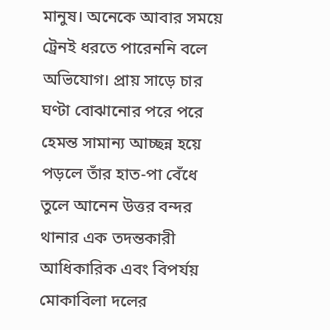মানুষ। অনেকে আবার সময়ে ট্রেনই ধরতে পারেননি বলে অভিযোগ। প্রায় সাড়ে চার ঘণ্টা বোঝানোর পরে পরে হেমন্ত সামান্য আচ্ছন্ন হয়ে পড়লে তাঁর হাত-পা বেঁধে তুলে আনেন উত্তর বন্দর থানার এক তদন্তকারী আধিকারিক এবং বিপর্যয় মোকাবিলা দলের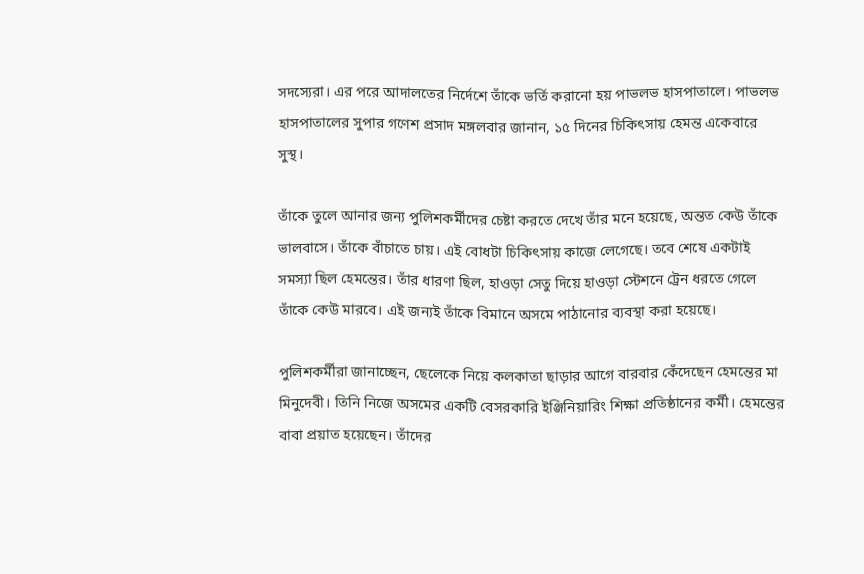সদস্যেরা। এর পরে আদালতের নির্দেশে তাঁকে ভর্তি করানো হয় পাভলভ হাসপাতালে। পাভলভ হাসপাতালের সুপার গণেশ প্রসাদ মঙ্গলবার জানান, ১৫ দিনের চিকিৎসায় হেমন্ত একেবারে সুস্থ।

তাঁকে তুলে আনার জন্য পুলিশকর্মীদের চেষ্টা করতে দেখে তাঁর মনে হয়েছে, অন্তত কেউ তাঁকে ভালবাসে। তাঁকে বাঁচাতে চায়। এই বোধটা চিকিৎসায় কাজে লেগেছে। তবে শেষে একটাই সমস্যা ছিল হেমন্তের। তাঁর ধারণা ছিল, হাওড়া সেতু দিয়ে হাওড়া স্টেশনে ট্রেন ধরতে গেলে তাঁকে কেউ মারবে। এই জন্যই তাঁকে বিমানে অসমে পাঠানোর ব্যবস্থা করা হয়েছে।

পুলিশকর্মীরা জানাচ্ছেন, ছেলেকে নিয়ে কলকাতা ছাড়ার আগে বারবার কেঁদেছেন হেমন্তের মা মিনুদেবী। তিনি নিজে অসমের একটি বেসরকারি ইঞ্জিনিয়ারিং শিক্ষা প্রতিষ্ঠানের কর্মী। হেমন্তের বাবা প্রয়াত হয়েছেন। তাঁদের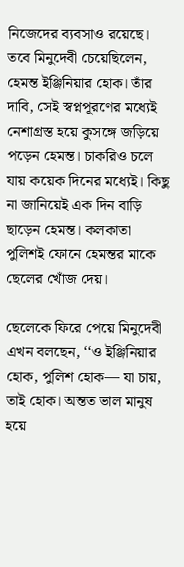নিজেদের ব্যবসাও রয়েছে। তবে মিনুদেবী চেয়েছিলেন, হেমন্ত ইঞ্জিনিয়ার হোক। তাঁর দাবি, সেই স্বপ্নপূরণের মধ্যেই নেশাগ্রস্ত হয়ে কুসঙ্গে জড়িয়ে পড়েন হেমন্ত। চাকরিও চলে যায় কয়েক দিনের মধ্যেই। কিছু না জানিয়েই এক দিন বাড়ি ছাড়েন হেমন্ত। কলকাতা পুলিশই ফোনে হেমন্তর মাকে ছেলের খোঁজ দেয়।

ছেলেকে ফিরে পেয়ে মিনুদেবী এখন বলছেন, ‘‘ও ইঞ্জিনিয়ার হোক, পুলিশ হোক— যা চায়, তাই হোক। অন্তত ভাল মানুষ হয়ে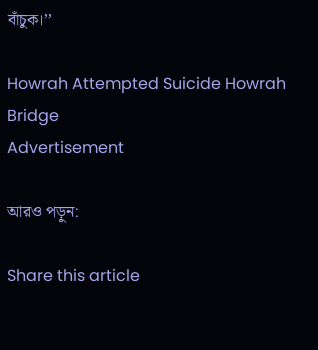বাঁচুক।’’

Howrah Attempted Suicide Howrah Bridge
Advertisement

আরও পড়ুন:

Share this article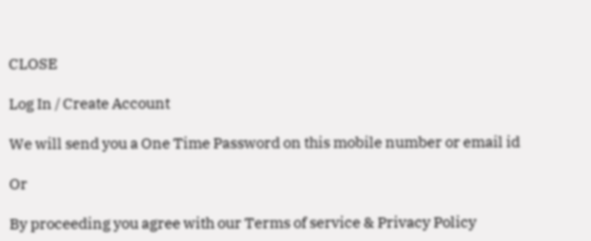CLOSE

Log In / Create Account

We will send you a One Time Password on this mobile number or email id

Or

By proceeding you agree with our Terms of service & Privacy Policy